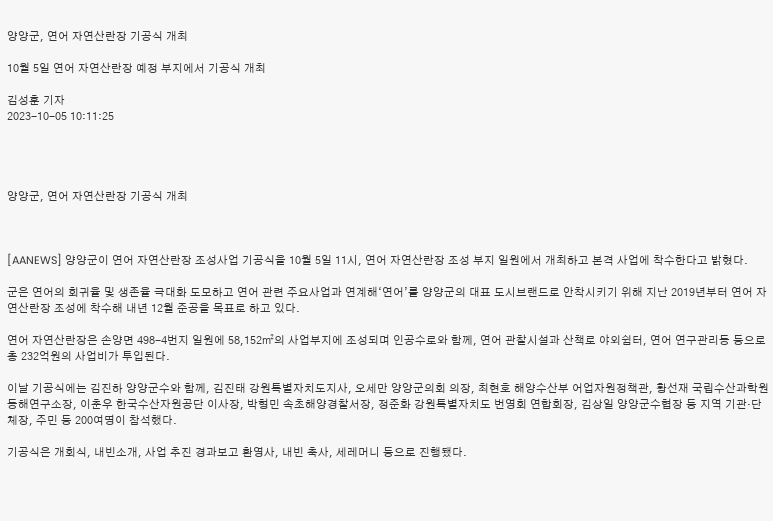양양군, 연어 자연산란장 기공식 개최

10월 5일 연어 자연산란장 예정 부지에서 기공식 개최

김성훈 기자
2023-10-05 10:11:25




양양군, 연어 자연산란장 기공식 개최



[AANEWS] 양양군이 연어 자연산란장 조성사업 기공식을 10월 5일 11시, 연어 자연산란장 조성 부지 일원에서 개최하고 본격 사업에 착수한다고 밝혔다.

군은 연어의 회귀율 및 생존율 극대화 도모하고 연어 관련 주요사업과 연계해‘연어’를 양양군의 대표 도시브랜드로 안착시키기 위해 지난 2019년부터 연어 자연산란장 조성에 착수해 내년 12월 준공을 목표로 하고 있다.

연어 자연산란장은 손양면 498-4번지 일원에 58,152㎡의 사업부지에 조성되며 인공수로와 함께, 연어 관찰시설과 산책로 야외쉼터, 연어 연구관리동 등으로 총 232억원의 사업비가 투입된다.

이날 기공식에는 김진하 양양군수와 함께, 김진태 강원특별자치도지사, 오세만 양양군의회 의장, 최현호 해양수산부 어업자원정책관, 황선재 국립수산과학원 동해연구소장, 이춘우 한국수산자원공단 이사장, 박형민 속초해양경찰서장, 정준화 강원특별자치도 번영회 연합회장, 김상일 양양군수협장 등 지역 기관·단체장, 주민 등 200여명이 참석했다.

기공식은 개회식, 내빈소개, 사업 추진 경과보고 환영사, 내빈 축사, 세레머니 등으로 진행됐다.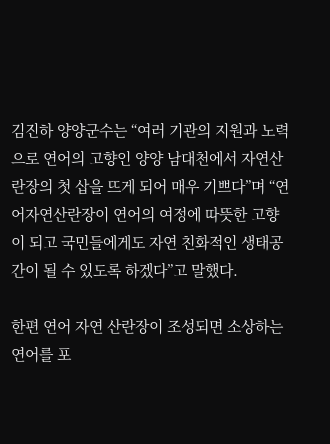김진하 양양군수는 “여러 기관의 지원과 노력으로 연어의 고향인 양양 남대천에서 자연산란장의 첫 삽을 뜨게 되어 매우 기쁘다”며 “연어자연산란장이 연어의 여정에 따뜻한 고향이 되고 국민들에게도 자연 친화적인 생태공간이 될 수 있도록 하겠다”고 말했다.

한편 연어 자연 산란장이 조성되면 소상하는 연어를 포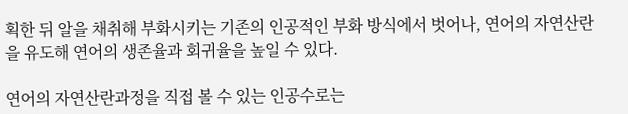획한 뒤 알을 채취해 부화시키는 기존의 인공적인 부화 방식에서 벗어나, 연어의 자연산란을 유도해 연어의 생존율과 회귀율을 높일 수 있다.

연어의 자연산란과정을 직접 볼 수 있는 인공수로는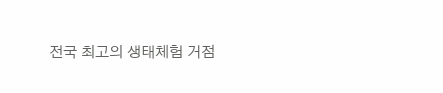전국 최고의 생태체험 거점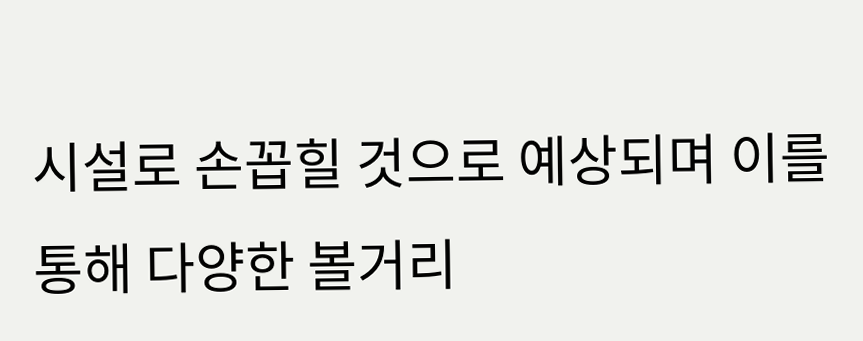시설로 손꼽힐 것으로 예상되며 이를 통해 다양한 볼거리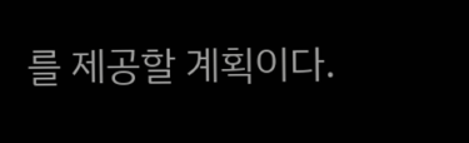를 제공할 계획이다.